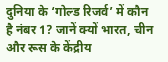दुनिया के ‘गोल्ड रिजर्व’ में कौन है नंबर 1? जानें क्यों भारत, चीन और रूस के केंद्रीय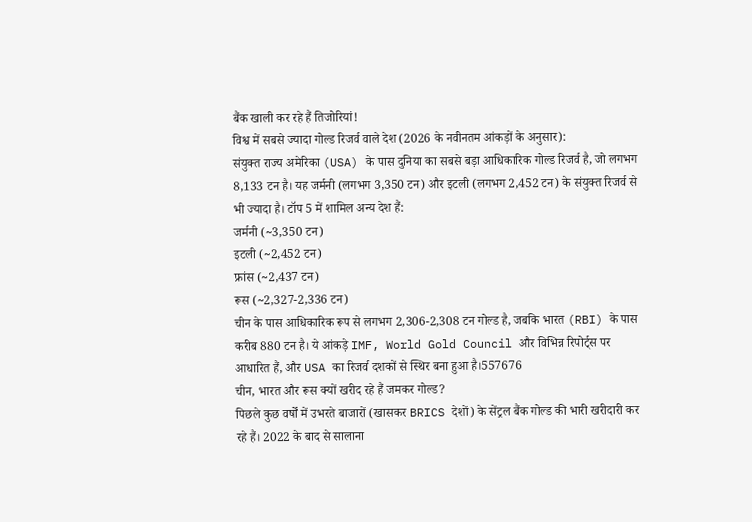बैंक खाली कर रहे हैं तिजोरियां!
विश्व में सबसे ज्यादा गोल्ड रिजर्व वाले देश (2026 के नवीनतम आंकड़ों के अनुसार):
संयुक्त राज्य अमेरिका (USA) के पास दुनिया का सबसे बड़ा आधिकारिक गोल्ड रिजर्व है, जो लगभग 8,133 टन है। यह जर्मनी (लगभग 3,350 टन) और इटली (लगभग 2,452 टन) के संयुक्त रिजर्व से भी ज्यादा है। टॉप 5 में शामिल अन्य देश हैं:
जर्मनी (~3,350 टन)
इटली (~2,452 टन)
फ्रांस (~2,437 टन)
रूस (~2,327-2,336 टन)
चीन के पास आधिकारिक रूप से लगभग 2,306-2,308 टन गोल्ड है, जबकि भारत (RBI) के पास करीब 880 टन है। ये आंकड़े IMF, World Gold Council और विभिन्न रिपोर्ट्स पर आधारित हैं, और USA का रिजर्व दशकों से स्थिर बना हुआ है।557676
चीन, भारत और रूस क्यों खरीद रहे हैं जमकर गोल्ड?
पिछले कुछ वर्षों में उभरते बाजारों (खासकर BRICS देशों) के सेंट्रल बैंक गोल्ड की भारी खरीदारी कर रहे हैं। 2022 के बाद से सालाना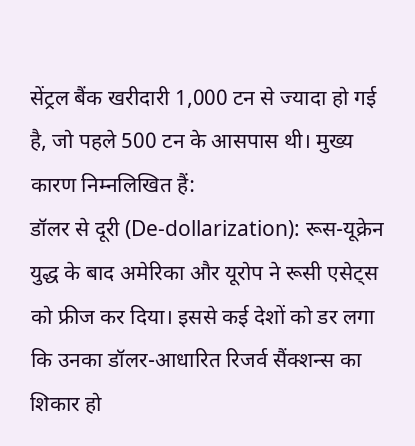सेंट्रल बैंक खरीदारी 1,000 टन से ज्यादा हो गई है, जो पहले 500 टन के आसपास थी। मुख्य कारण निम्नलिखित हैं:
डॉलर से दूरी (De-dollarization): रूस-यूक्रेन युद्ध के बाद अमेरिका और यूरोप ने रूसी एसेट्स को फ्रीज कर दिया। इससे कई देशों को डर लगा कि उनका डॉलर-आधारित रिजर्व सैंक्शन्स का शिकार हो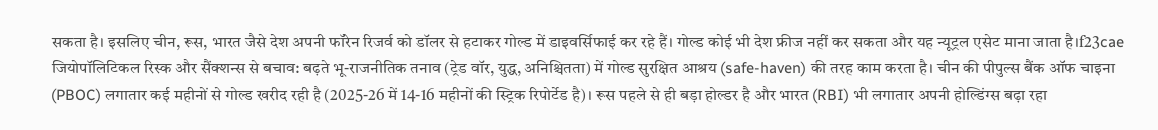सकता है। इसलिए चीन, रूस, भारत जैसे देश अपनी फॉरेन रिजर्व को डॉलर से हटाकर गोल्ड में डाइवर्सिफाई कर रहे हैं। गोल्ड कोई भी देश फ्रीज नहीं कर सकता और यह न्यूट्रल एसेट माना जाता है।f23cae
जियोपॉलिटिकल रिस्क और सैंक्शन्स से बचाव: बढ़ते भू-राजनीतिक तनाव (ट्रेड वॉर, युद्ध, अनिश्चितता) में गोल्ड सुरक्षित आश्रय (safe-haven) की तरह काम करता है। चीन की पीपुल्स बैंक ऑफ चाइना (PBOC) लगातार कई महीनों से गोल्ड खरीद रही है (2025-26 में 14-16 महीनों की स्ट्रिक रिपोर्टेड है)। रूस पहले से ही बड़ा होल्डर है और भारत (RBI) भी लगातार अपनी होल्डिंग्स बढ़ा रहा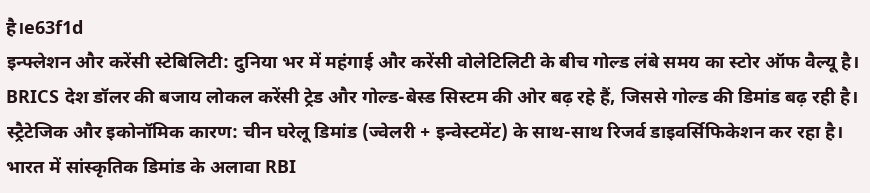है।e63f1d
इन्फ्लेशन और करेंसी स्टेबिलिटी: दुनिया भर में महंगाई और करेंसी वोलेटिलिटी के बीच गोल्ड लंबे समय का स्टोर ऑफ वैल्यू है। BRICS देश डॉलर की बजाय लोकल करेंसी ट्रेड और गोल्ड-बेस्ड सिस्टम की ओर बढ़ रहे हैं, जिससे गोल्ड की डिमांड बढ़ रही है।
स्ट्रैटेजिक और इकोनॉमिक कारण: चीन घरेलू डिमांड (ज्वेलरी + इन्वेस्टमेंट) के साथ-साथ रिजर्व डाइवर्सिफिकेशन कर रहा है। भारत में सांस्कृतिक डिमांड के अलावा RBI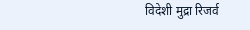विदेशी मुद्रा रिजर्व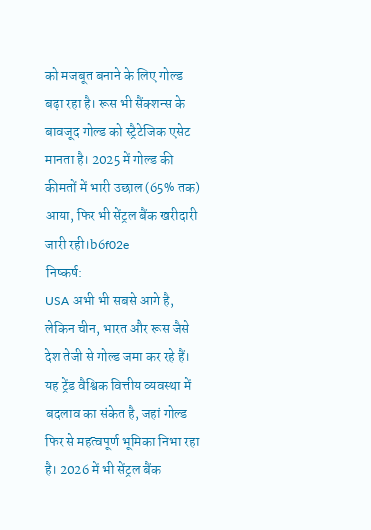को मजबूत बनाने के लिए गोल्ड बढ़ा रहा है। रूस भी सैंक्शन्स के बावजूद गोल्ड को स्ट्रैटेजिक एसेट मानता है। 2025 में गोल्ड की कीमतों में भारी उछाल (65% तक) आया, फिर भी सेंट्रल बैंक खरीदारी जारी रही।b6f02e
निष्कर्ष:
USA अभी भी सबसे आगे है, लेकिन चीन, भारत और रूस जैसे देश तेजी से गोल्ड जमा कर रहे हैं। यह ट्रेंड वैश्विक वित्तीय व्यवस्था में बदलाव का संकेत है, जहां गोल्ड फिर से महत्वपूर्ण भूमिका निभा रहा है। 2026 में भी सेंट्रल बैंक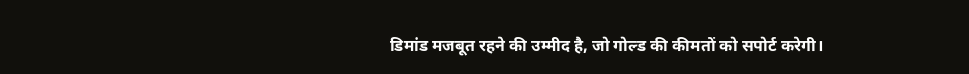डिमांड मजबूत रहने की उम्मीद है, जो गोल्ड की कीमतों को सपोर्ट करेगी।